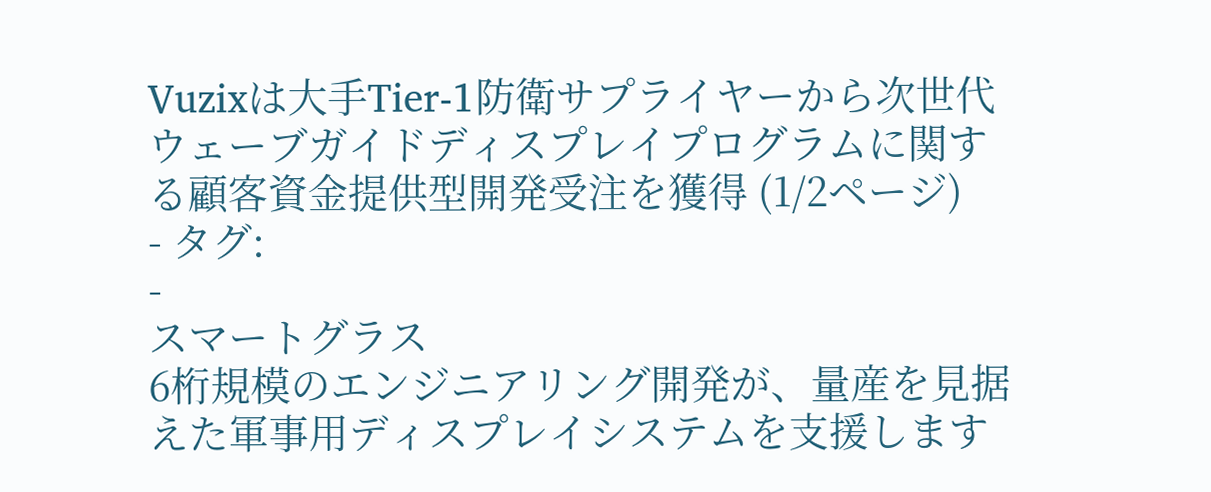Vuzixは大手Tier-1防衛サプライヤーから次世代ウェーブガイドディスプレイプログラムに関する顧客資金提供型開発受注を獲得 (1/2ページ)
- タグ:
-
スマートグラス
6桁規模のエンジニアリング開発が、量産を見据えた軍事用ディスプレイシステムを支援します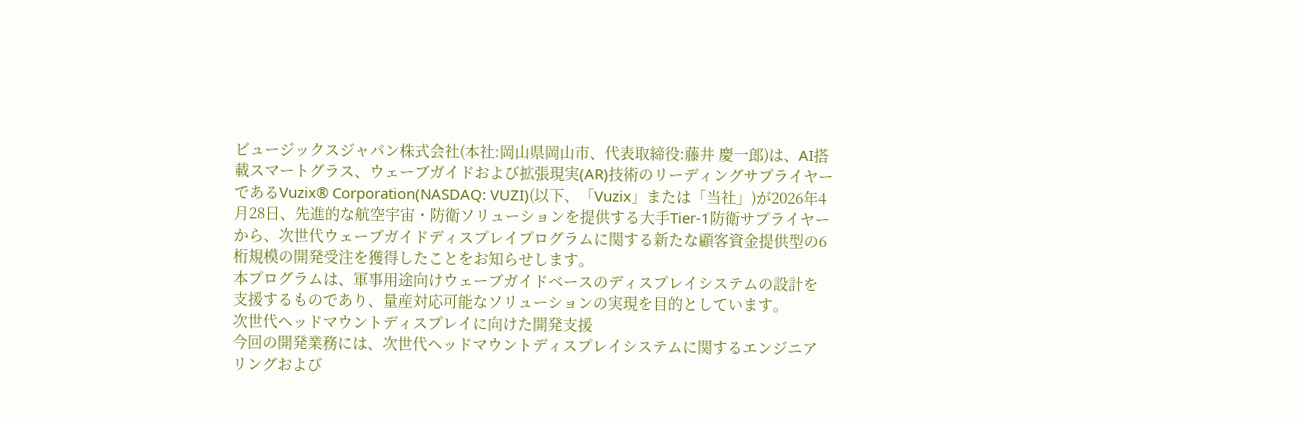ビュージックスジャパン株式会社(本社:岡山県岡山市、代表取締役:藤井 慶一郎)は、AI搭載スマートグラス、ウェーブガイドおよび拡張現実(AR)技術のリーディングサプライヤーであるVuzix® Corporation(NASDAQ: VUZI)(以下、「Vuzix」または「当社」)が2026年4月28日、先進的な航空宇宙・防衛ソリューションを提供する大手Tier-1防衛サプライヤーから、次世代ウェーブガイドディスプレイプログラムに関する新たな顧客資金提供型の6桁規模の開発受注を獲得したことをお知らせします。
本プログラムは、軍事用途向けウェーブガイドベースのディスプレイシステムの設計を支援するものであり、量産対応可能なソリューションの実現を目的としています。
次世代ヘッドマウントディスプレイに向けた開発支援
今回の開発業務には、次世代ヘッドマウントディスプレイシステムに関するエンジニアリングおよび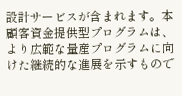設計サービスが含まれます。本顧客資金提供型プログラムは、より広範な量産プログラムに向けた継続的な進展を示すもので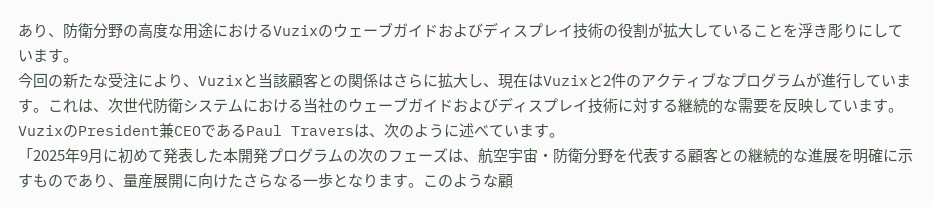あり、防衛分野の高度な用途におけるVuzixのウェーブガイドおよびディスプレイ技術の役割が拡大していることを浮き彫りにしています。
今回の新たな受注により、Vuzixと当該顧客との関係はさらに拡大し、現在はVuzixと2件のアクティブなプログラムが進行しています。これは、次世代防衛システムにおける当社のウェーブガイドおよびディスプレイ技術に対する継続的な需要を反映しています。
VuzixのPresident兼CEOであるPaul Traversは、次のように述べています。
「2025年9月に初めて発表した本開発プログラムの次のフェーズは、航空宇宙・防衛分野を代表する顧客との継続的な進展を明確に示すものであり、量産展開に向けたさらなる一歩となります。このような顧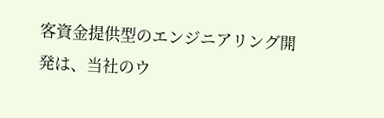客資金提供型のエンジニアリング開発は、当社のウ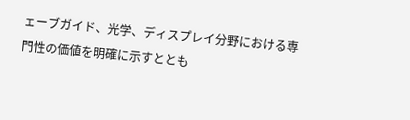ェーブガイド、光学、ディスプレイ分野における専門性の価値を明確に示すととも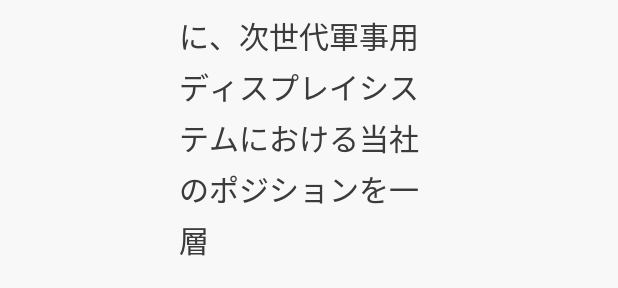に、次世代軍事用ディスプレイシステムにおける当社のポジションを一層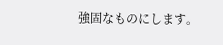強固なものにします。